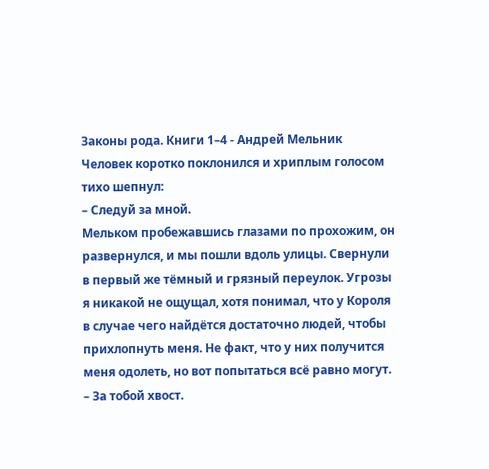Законы рода. Книги 1–4 - Андрей Мельник
Человек коротко поклонился и хриплым голосом тихо шепнул:
– Следуй за мной.
Мельком пробежавшись глазами по прохожим, он развернулся, и мы пошли вдоль улицы. Свернули в первый же тёмный и грязный переулок. Угрозы я никакой не ощущал, хотя понимал, что у Короля в случае чего найдётся достаточно людей, чтобы прихлопнуть меня. Не факт, что у них получится меня одолеть, но вот попытаться всё равно могут.
– За тобой хвост.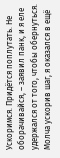Ускоримся. Придётся поплутать. Не оборачивайся, – заявил панк, и я еле удержался от того, чтобы обернуться.
Молча ускорив шаг, я оказался в ещё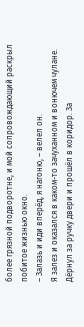более грязной подворотне, и мой сопровождающий раскрыл побитое жизнью окно.
– Залазь и иди вперёд, я нагоню, – велел он.
Я залез и оказался в каком-то зачуханном и вонючем чулане. Дёрнул за ручку двери и прошёл в коридор. За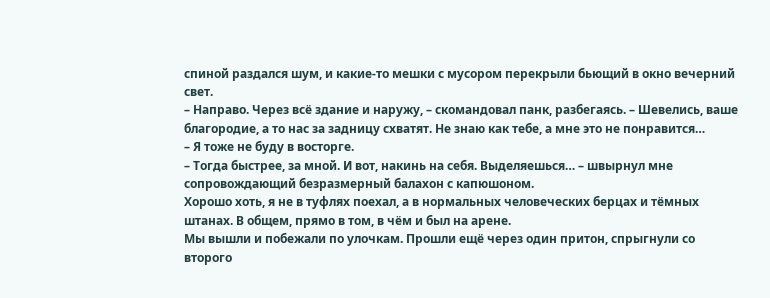спиной раздался шум, и какие-то мешки с мусором перекрыли бьющий в окно вечерний свет.
– Направо. Через всё здание и наружу, – скомандовал панк, разбегаясь. – Шевелись, ваше благородие, а то нас за задницу схватят. Не знаю как тебе, а мне это не понравится…
– Я тоже не буду в восторге.
– Тогда быстрее, за мной. И вот, накинь на себя. Выделяешься… – швырнул мне сопровождающий безразмерный балахон с капюшоном.
Хорошо хоть, я не в туфлях поехал, а в нормальных человеческих берцах и тёмных штанах. В общем, прямо в том, в чём и был на арене.
Мы вышли и побежали по улочкам. Прошли ещё через один притон, спрыгнули со второго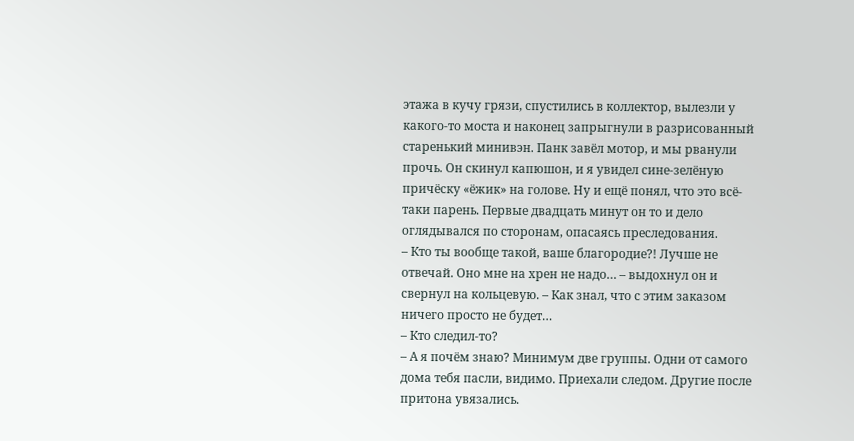этажа в кучу грязи, спустились в коллектор, вылезли у какого-то моста и наконец запрыгнули в разрисованный старенький минивэн. Панк завёл мотор, и мы рванули прочь. Он скинул капюшон, и я увидел сине-зелёную причёску «ёжик» на голове. Ну и ещё понял, что это всё-таки парень. Первые двадцать минут он то и дело оглядывался по сторонам, опасаясь преследования.
– Кто ты вообще такой, ваше благородие?! Лучше не отвечай. Оно мне на хрен не надо… – выдохнул он и свернул на кольцевую. – Как знал, что с этим заказом ничего просто не будет…
– Кто следил-то?
– А я почём знаю? Минимум две группы. Одни от самого дома тебя пасли, видимо. Приехали следом. Другие после притона увязались.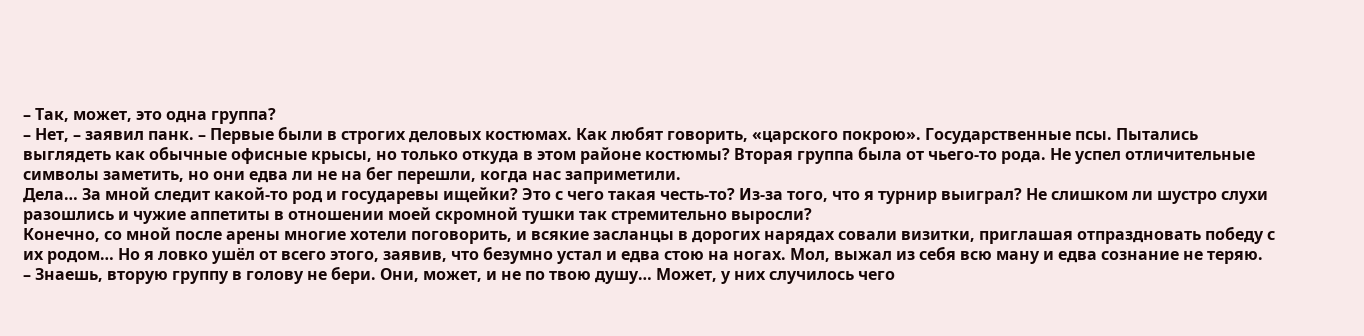– Так, может, это одна группа?
– Нет, – заявил панк. – Первые были в строгих деловых костюмах. Как любят говорить, «царского покрою». Государственные псы. Пытались выглядеть как обычные офисные крысы, но только откуда в этом районе костюмы? Вторая группа была от чьего-то рода. Не успел отличительные символы заметить, но они едва ли не на бег перешли, когда нас заприметили.
Дела… За мной следит какой-то род и государевы ищейки? Это с чего такая честь-то? Из-за того, что я турнир выиграл? Не слишком ли шустро слухи разошлись и чужие аппетиты в отношении моей скромной тушки так стремительно выросли?
Конечно, со мной после арены многие хотели поговорить, и всякие засланцы в дорогих нарядах совали визитки, приглашая отпраздновать победу с их родом… Но я ловко ушёл от всего этого, заявив, что безумно устал и едва стою на ногах. Мол, выжал из себя всю ману и едва сознание не теряю.
– Знаешь, вторую группу в голову не бери. Они, может, и не по твою душу… Может, у них случилось чего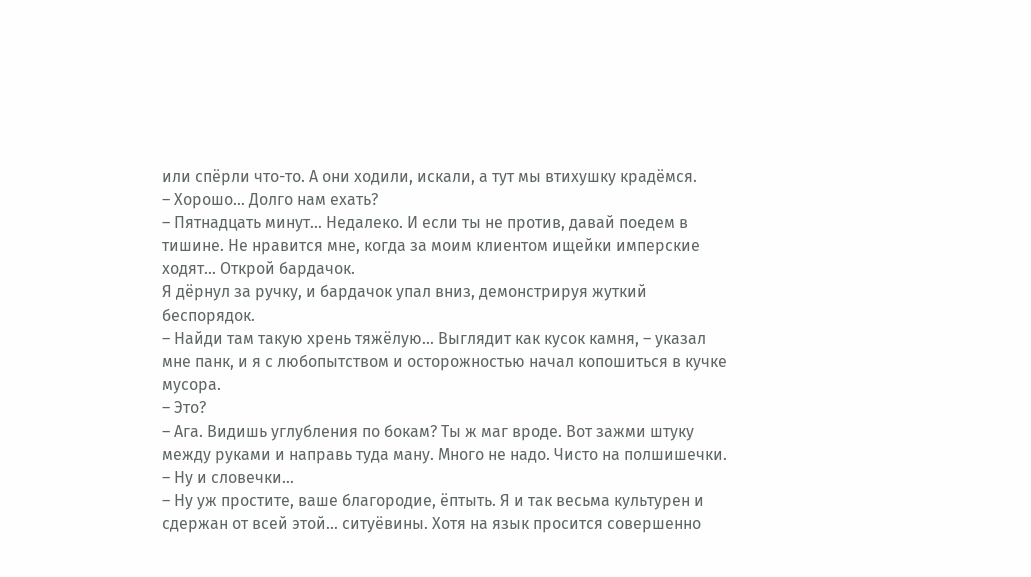или спёрли что-то. А они ходили, искали, а тут мы втихушку крадёмся.
– Хорошо… Долго нам ехать?
– Пятнадцать минут… Недалеко. И если ты не против, давай поедем в тишине. Не нравится мне, когда за моим клиентом ищейки имперские ходят… Открой бардачок.
Я дёрнул за ручку, и бардачок упал вниз, демонстрируя жуткий беспорядок.
– Найди там такую хрень тяжёлую… Выглядит как кусок камня, – указал мне панк, и я с любопытством и осторожностью начал копошиться в кучке мусора.
– Это?
– Ага. Видишь углубления по бокам? Ты ж маг вроде. Вот зажми штуку между руками и направь туда ману. Много не надо. Чисто на полшишечки.
– Ну и словечки…
– Ну уж простите, ваше благородие, ёптыть. Я и так весьма культурен и сдержан от всей этой… ситуёвины. Хотя на язык просится совершенно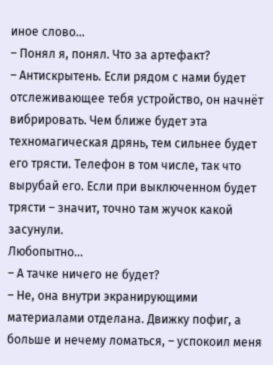иное слово…
– Понял я, понял. Что за артефакт?
– Антискрытень. Если рядом с нами будет отслеживающее тебя устройство, он начнёт вибрировать. Чем ближе будет эта техномагическая дрянь, тем сильнее будет его трясти. Телефон в том числе, так что вырубай его. Если при выключенном будет трясти – значит, точно там жучок какой засунули.
Любопытно…
– А тачке ничего не будет?
– Не, она внутри экранирующими материалами отделана. Движку пофиг, а больше и нечему ломаться, – успокоил меня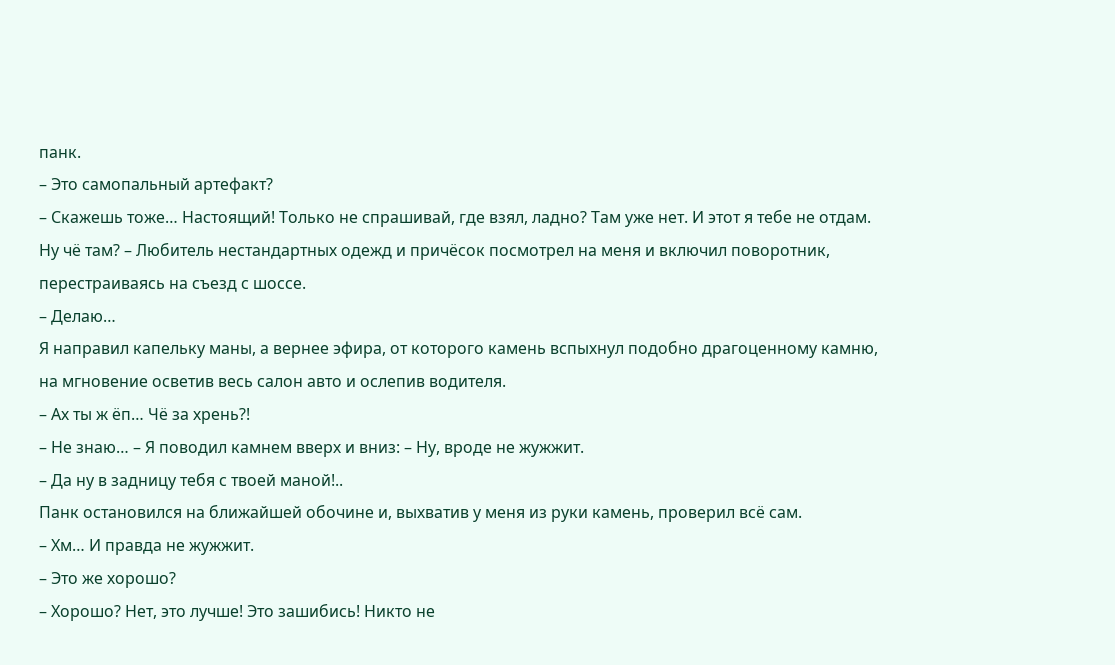панк.
– Это самопальный артефакт?
– Скажешь тоже… Настоящий! Только не спрашивай, где взял, ладно? Там уже нет. И этот я тебе не отдам. Ну чё там? – Любитель нестандартных одежд и причёсок посмотрел на меня и включил поворотник, перестраиваясь на съезд с шоссе.
– Делаю…
Я направил капельку маны, а вернее эфира, от которого камень вспыхнул подобно драгоценному камню, на мгновение осветив весь салон авто и ослепив водителя.
– Ах ты ж ёп… Чё за хрень?!
– Не знаю… – Я поводил камнем вверх и вниз: – Ну, вроде не жужжит.
– Да ну в задницу тебя с твоей маной!..
Панк остановился на ближайшей обочине и, выхватив у меня из руки камень, проверил всё сам.
– Хм… И правда не жужжит.
– Это же хорошо?
– Хорошо? Нет, это лучше! Это зашибись! Никто не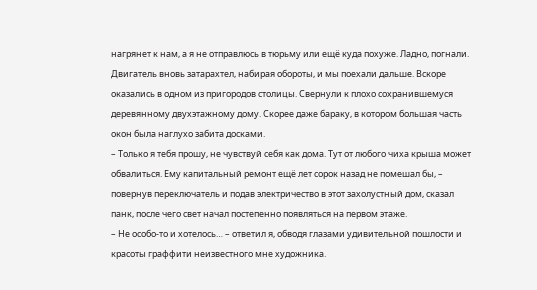нагрянет к нам, а я не отправлюсь в тюрьму или ещё куда похуже. Ладно, погнали.
Двигатель вновь затарахтел, набирая обороты, и мы поехали дальше. Вскоре оказались в одном из пригородов столицы. Свернули к плохо сохранившемуся деревянному двухэтажному дому. Скорее даже бараку, в котором большая часть окон была наглухо забита досками.
– Только я тебя прошу, не чувствуй себя как дома. Тут от любого чиха крыша может обвалиться. Ему капитальный ремонт ещё лет сорок назад не помешал бы, – повернув переключатель и подав электричество в этот захолустный дом, сказал панк, после чего свет начал постепенно появляться на первом этаже.
– Не особо-то и хотелось… – ответил я, обводя глазами удивительной пошлости и красоты граффити неизвестного мне художника.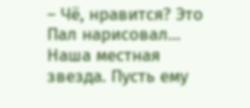– Чё, нравится? Это Пал нарисовал… Наша местная звезда. Пусть ему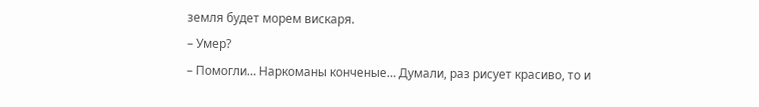земля будет морем вискаря.
– Умер?
– Помогли… Наркоманы конченые… Думали, раз рисует красиво, то и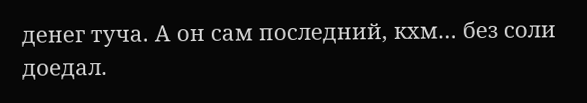денег туча. А он сам последний, кхм… без соли доедал.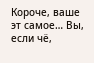Короче, ваше эт самое… Вы, если чё,